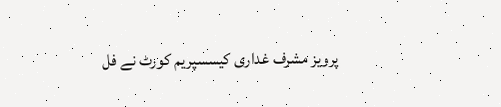پرویز مشرف غداری کیسسپریم کورٹ نے فل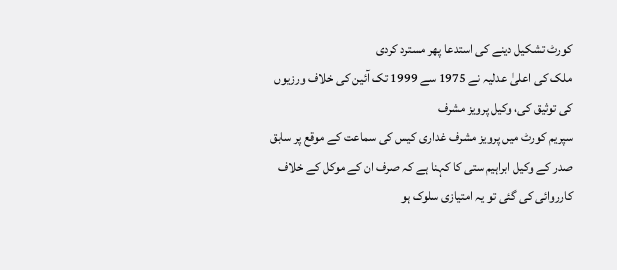کورٹ تشکیل دینے کی استدعا پھر مسترد کردی
ملک کی اعلیٰ عدلیہ نے 1975 سے 1999 تک آئین کی خلاف ورزیوں کی توثیق کی، وکیل پرویز مشرف
سپریم کورٹ میں پرویز مشرف غداری کیس کی سماعت کے موقع پر سابق صدر کے وکیل ابراہیم ستی کا کہنا ہے کہ صرف ان کے موکل کے خلاف کارروائی کی گئی تو یہ امتیازی سلوک ہو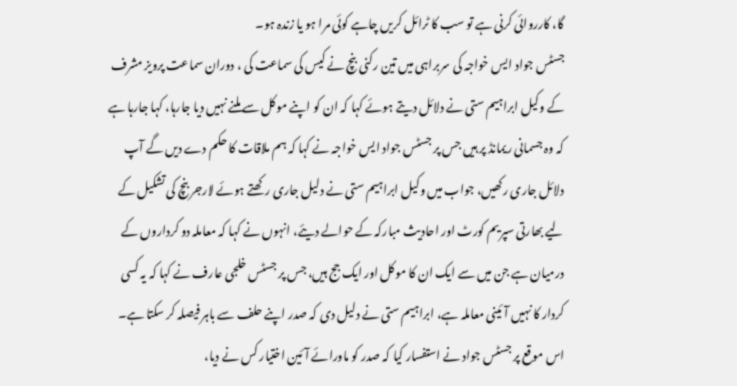گا، کارروائی کرنی ہے تو سب کا ٹرائل کریں چاہے کوئی مرا ہو یا زندہ ہو۔
جسٹس جواد ایس خواجہ کی سربراہی میں تین رکنی بنچ نے کیس کی سماعت کی ، دوران سماعت پرویز مشرف کے وکیل ابراہیم ستی نے دلائل دیتے ہوئے کہا کہ ان کو اپنے موکل سے ملنے نہیں دیا جارہا، کہا جارہا ہے کہ وہ جسمانی ریمانڈ پر ہیں جس پر جسٹس جواد ایس خواجہ نے کہا کہ ہم ملاقات کا حکم دے دیں گے آپ دلائل جاری رکھیں، جواب میں وکیل ابراہیم ستی نے دلیل جاری رکھتے ہوئے لارجر بنچ کی تشکیل کے لیے بھارتی سپریم کورٹ اور احادیث مبارکہ کے حوالے دیئے، انہوں نے کہا کہ معاملہ دو کرداروں کے درمیان ہے جن میں سے ایک ان کا موکل اور ایک جج ہیں، جس پر جسٹس خلجی عارف نے کہا کہ یہ کسی کردار کا نہیں آئینی معاملہ ہے، ابراہیم ستی نے دلیل دی کہ صدر اپنے حلف سے باہر فیصلہ کر سکتا ہے۔
اس موقع پر جسٹس جواد نے استفسار کیا کہ صدر کو ماورائے آئین اختیار کس نے دیا،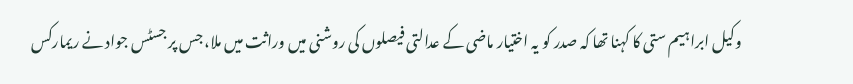وکیل ابراہیم ستی کا کہنا تھا کہ صدر کو یہ اختیار ماضی کے عدالتی فیصلوں کی روشنی میں وراثت میں ملا، جس پر جسٹس جواد نے ریمارکس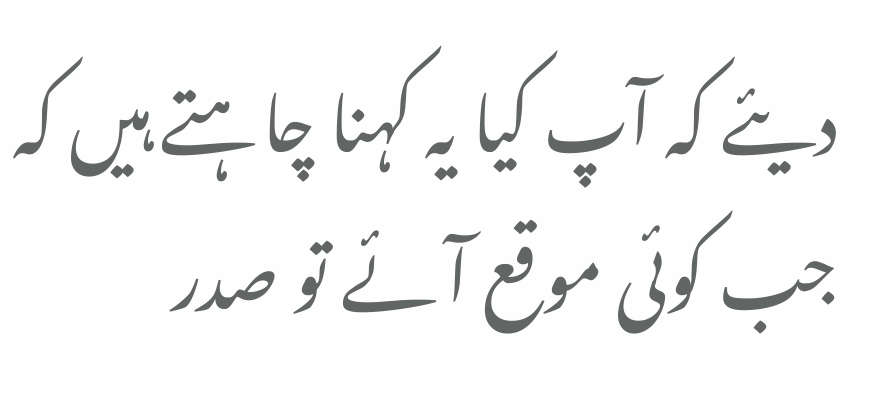دیئے کہ آپ کیا یہ کہنا چاہتے ہیں کہ جب کوئی موقع آئے تو صدر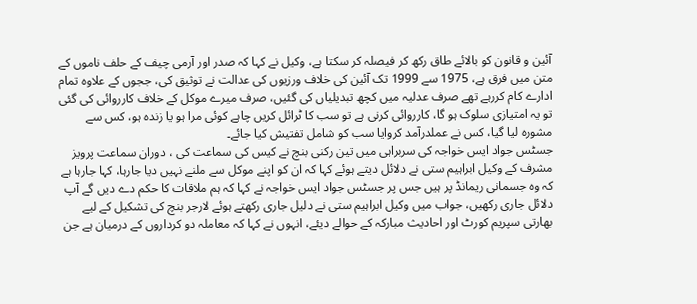آئین و قانون کو بالائے طاق رکھ کر فیصلہ کر سکتا ہے، وکیل نے کہا کہ صدر اور آرمی چیف کے حلف ناموں کے متن میں فرق ہے، 1975 سے 1999 تک آئین کی خلاف ورزیوں کی عدالت نے توثیق کی، ججوں کے علاوہ تمام ادارے کام کررہے تھے صرف عدلیہ میں کچھ تبدیلیاں کی گئیں، صرف میرے موکل کے خلاف کارروائی کی گئی تو یہ امتیازی سلوک ہو گا، کارروائی کرنی ہے تو سب کا ٹرائل کریں چاہے کوئی مرا ہو یا زندہ ہو، کس سے مشورہ لیا گیا، کس نے عملدرآمد کروایا سب کو شامل تفتیش کیا جائے۔
جسٹس جواد ایس خواجہ کی سربراہی میں تین رکنی بنچ نے کیس کی سماعت کی ، دوران سماعت پرویز مشرف کے وکیل ابراہیم ستی نے دلائل دیتے ہوئے کہا کہ ان کو اپنے موکل سے ملنے نہیں دیا جارہا، کہا جارہا ہے کہ وہ جسمانی ریمانڈ پر ہیں جس پر جسٹس جواد ایس خواجہ نے کہا کہ ہم ملاقات کا حکم دے دیں گے آپ دلائل جاری رکھیں، جواب میں وکیل ابراہیم ستی نے دلیل جاری رکھتے ہوئے لارجر بنچ کی تشکیل کے لیے بھارتی سپریم کورٹ اور احادیث مبارکہ کے حوالے دیئے، انہوں نے کہا کہ معاملہ دو کرداروں کے درمیان ہے جن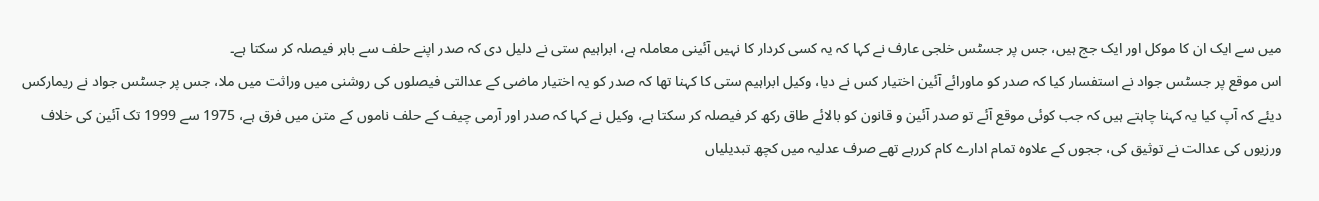میں سے ایک ان کا موکل اور ایک جج ہیں، جس پر جسٹس خلجی عارف نے کہا کہ یہ کسی کردار کا نہیں آئینی معاملہ ہے، ابراہیم ستی نے دلیل دی کہ صدر اپنے حلف سے باہر فیصلہ کر سکتا ہے۔
اس موقع پر جسٹس جواد نے استفسار کیا کہ صدر کو ماورائے آئین اختیار کس نے دیا، وکیل ابراہیم ستی کا کہنا تھا کہ صدر کو یہ اختیار ماضی کے عدالتی فیصلوں کی روشنی میں وراثت میں ملا، جس پر جسٹس جواد نے ریمارکس دیئے کہ آپ کیا یہ کہنا چاہتے ہیں کہ جب کوئی موقع آئے تو صدر آئین و قانون کو بالائے طاق رکھ کر فیصلہ کر سکتا ہے، وکیل نے کہا کہ صدر اور آرمی چیف کے حلف ناموں کے متن میں فرق ہے، 1975 سے 1999 تک آئین کی خلاف ورزیوں کی عدالت نے توثیق کی، ججوں کے علاوہ تمام ادارے کام کررہے تھے صرف عدلیہ میں کچھ تبدیلیاں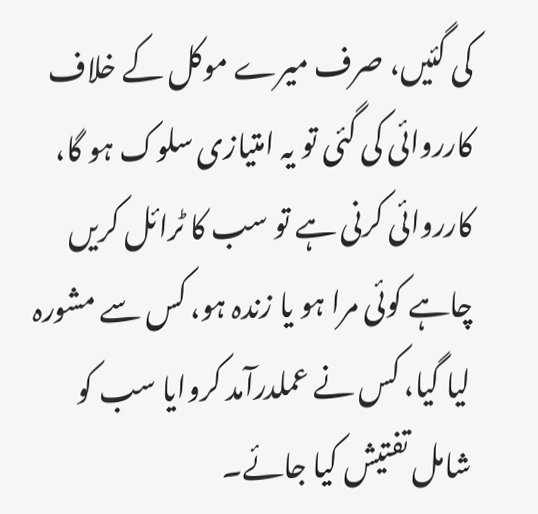کی گئیں، صرف میرے موکل کے خلاف کارروائی کی گئی تو یہ امتیازی سلوک ہو گا، کارروائی کرنی ہے تو سب کا ٹرائل کریں چاہے کوئی مرا ہو یا زندہ ہو، کس سے مشورہ لیا گیا، کس نے عملدرآمد کروایا سب کو شامل تفتیش کیا جائے۔